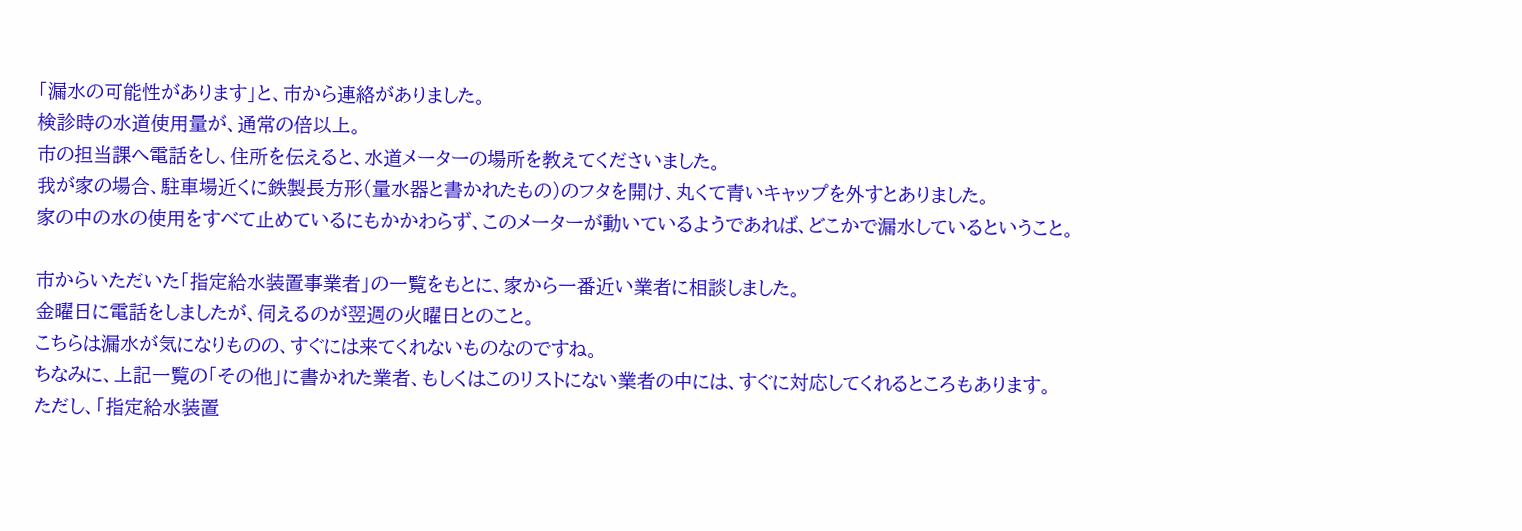「漏水の可能性があります」と、市から連絡がありました。
検診時の水道使用量が、通常の倍以上。
市の担当課へ電話をし、住所を伝えると、水道メーターの場所を教えてくださいました。
我が家の場合、駐車場近くに鉄製長方形(量水器と書かれたもの)のフタを開け、丸くて青いキャップを外すとありました。
家の中の水の使用をすべて止めているにもかかわらず、このメーターが動いているようであれば、どこかで漏水しているということ。

市からいただいた「指定給水装置事業者」の一覧をもとに、家から一番近い業者に相談しました。
金曜日に電話をしましたが、伺えるのが翌週の火曜日とのこと。
こちらは漏水が気になりものの、すぐには来てくれないものなのですね。
ちなみに、上記一覧の「その他」に書かれた業者、もしくはこのリストにない業者の中には、すぐに対応してくれるところもあります。
ただし、「指定給水装置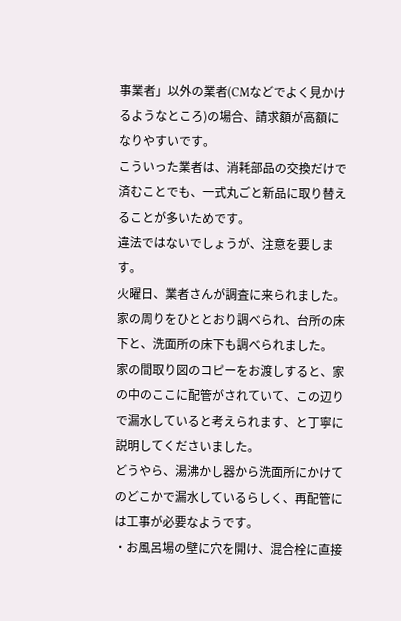事業者」以外の業者(CMなどでよく見かけるようなところ)の場合、請求額が高額になりやすいです。
こういった業者は、消耗部品の交換だけで済むことでも、一式丸ごと新品に取り替えることが多いためです。
違法ではないでしょうが、注意を要します。
火曜日、業者さんが調査に来られました。
家の周りをひととおり調べられ、台所の床下と、洗面所の床下も調べられました。
家の間取り図のコピーをお渡しすると、家の中のここに配管がされていて、この辺りで漏水していると考えられます、と丁寧に説明してくださいました。
どうやら、湯沸かし器から洗面所にかけてのどこかで漏水しているらしく、再配管には工事が必要なようです。
・お風呂場の壁に穴を開け、混合栓に直接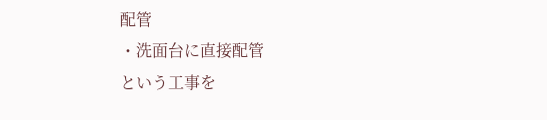配管
・洗面台に直接配管
という工事を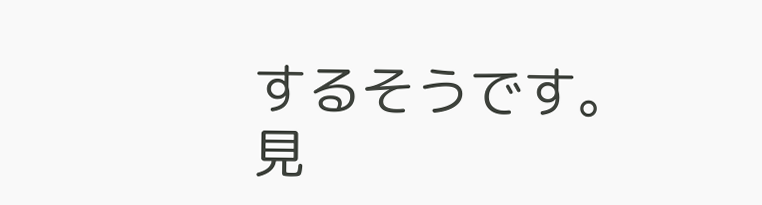するそうです。
見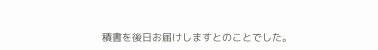積書を後日お届けしますとのことでした。